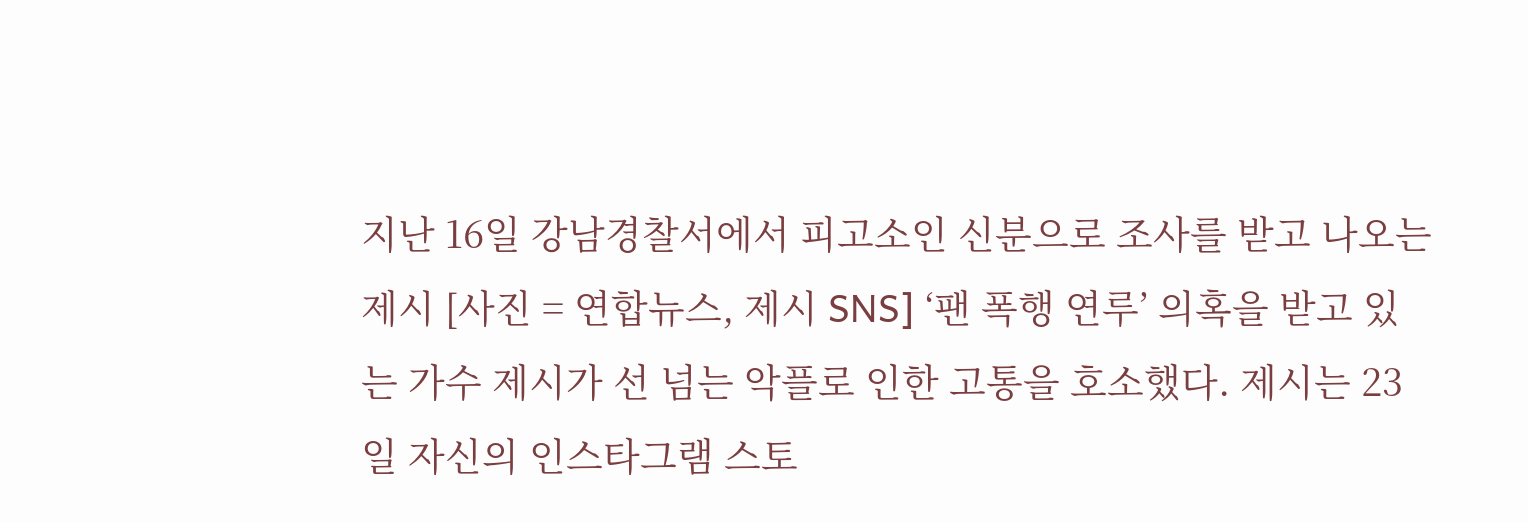지난 16일 강남경찰서에서 피고소인 신분으로 조사를 받고 나오는 제시 [사진 = 연합뉴스, 제시 SNS] ‘팬 폭행 연루’ 의혹을 받고 있는 가수 제시가 선 넘는 악플로 인한 고통을 호소했다. 제시는 23일 자신의 인스타그램 스토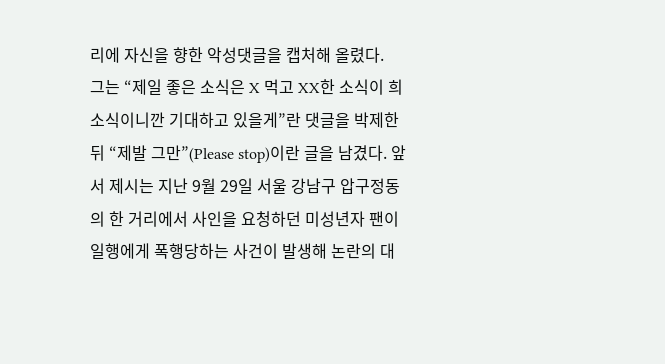리에 자신을 향한 악성댓글을 캡처해 올렸다.
그는 “제일 좋은 소식은 X 먹고 XX한 소식이 희소식이니깐 기대하고 있을게”란 댓글을 박제한 뒤 “제발 그만”(Please stop)이란 글을 남겼다. 앞서 제시는 지난 9월 29일 서울 강남구 압구정동의 한 거리에서 사인을 요청하던 미성년자 팬이 일행에게 폭행당하는 사건이 발생해 논란의 대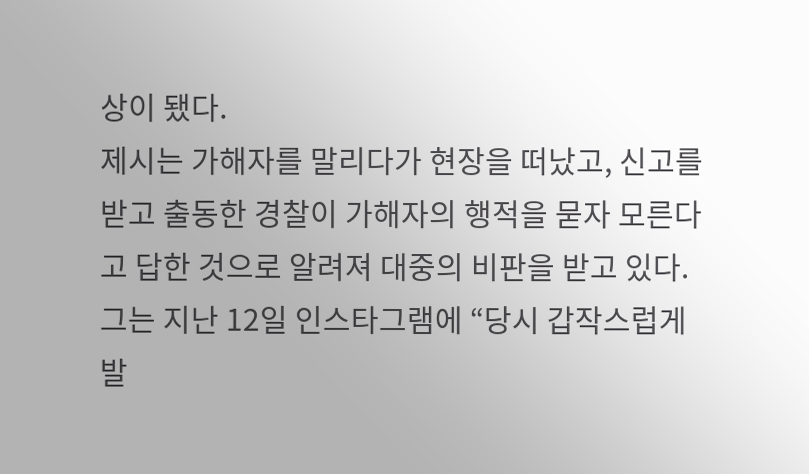상이 됐다.
제시는 가해자를 말리다가 현장을 떠났고, 신고를 받고 출동한 경찰이 가해자의 행적을 묻자 모른다고 답한 것으로 알려져 대중의 비판을 받고 있다. 그는 지난 12일 인스타그램에 “당시 갑작스럽게 발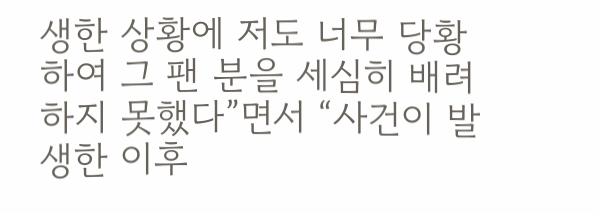생한 상황에 저도 너무 당황하여 그 팬 분을 세심히 배려하지 못했다”면서 “사건이 발생한 이후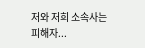저와 저희 소속사는 피해자...